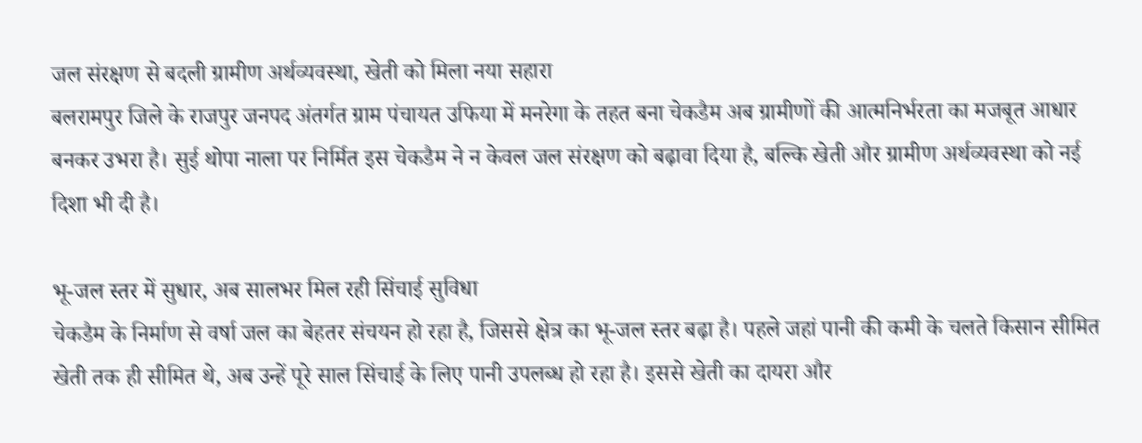जल संरक्षण से बदली ग्रामीण अर्थव्यवस्था, खेती को मिला नया सहारा
बलरामपुर जिले के राजपुर जनपद अंतर्गत ग्राम पंचायत उफिया में मनरेगा के तहत बना चेकडैम अब ग्रामीणों की आत्मनिर्भरता का मजबूत आधार बनकर उभरा है। सुई थोपा नाला पर निर्मित इस चेकडैम ने न केवल जल संरक्षण को बढ़ावा दिया है, बल्कि खेती और ग्रामीण अर्थव्यवस्था को नई दिशा भी दी है।

भू-जल स्तर में सुधार, अब सालभर मिल रही सिंचाई सुविधा
चेकडैम के निर्माण से वर्षा जल का बेहतर संचयन हो रहा है, जिससे क्षेत्र का भू-जल स्तर बढ़ा है। पहले जहां पानी की कमी के चलते किसान सीमित खेती तक ही सीमित थे, अब उन्हें पूरे साल सिंचाई के लिए पानी उपलब्ध हो रहा है। इससे खेती का दायरा और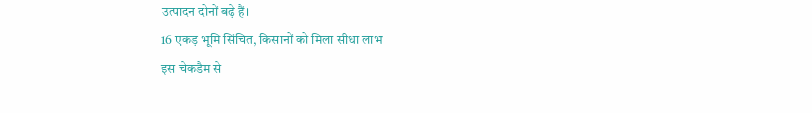उत्पादन दोनों बढ़े हैं।
16 एकड़ भूमि सिंचित, किसानों को मिला सीधा लाभ
इस चेकडैम से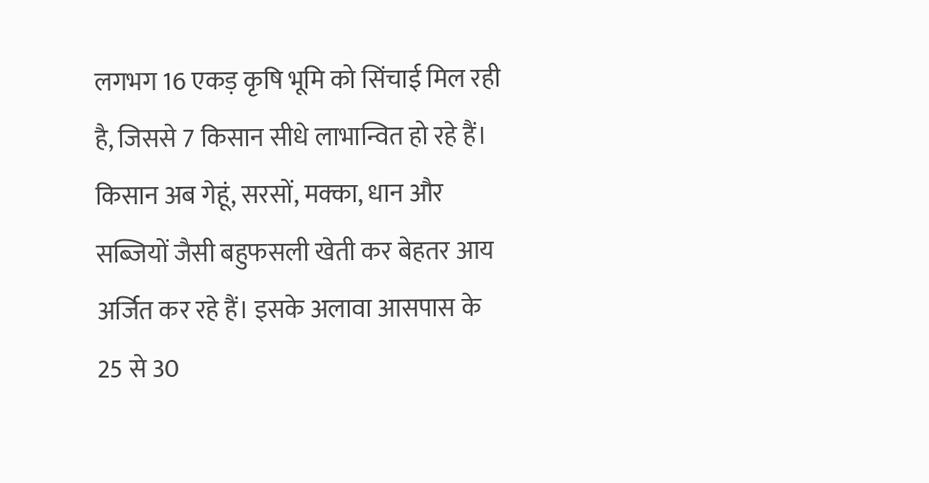लगभग 16 एकड़ कृषि भूमि को सिंचाई मिल रही है, जिससे 7 किसान सीधे लाभान्वित हो रहे हैं। किसान अब गेहूं, सरसों, मक्का, धान और सब्जियों जैसी बहुफसली खेती कर बेहतर आय अर्जित कर रहे हैं। इसके अलावा आसपास के 25 से 30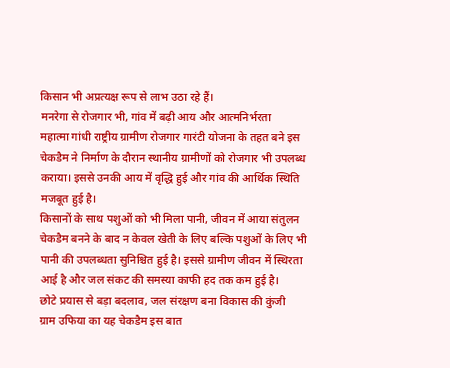किसान भी अप्रत्यक्ष रूप से लाभ उठा रहे हैं।
मनरेगा से रोजगार भी, गांव में बढ़ी आय और आत्मनिर्भरता
महात्मा गांधी राष्ट्रीय ग्रामीण रोजगार गारंटी योजना के तहत बने इस चेकडैम ने निर्माण के दौरान स्थानीय ग्रामीणों को रोजगार भी उपलब्ध कराया। इससे उनकी आय में वृद्धि हुई और गांव की आर्थिक स्थिति मजबूत हुई है।
किसानों के साथ पशुओं को भी मिला पानी, जीवन में आया संतुलन
चेकडैम बनने के बाद न केवल खेती के लिए बल्कि पशुओं के लिए भी पानी की उपलब्धता सुनिश्चित हुई है। इससे ग्रामीण जीवन में स्थिरता आई है और जल संकट की समस्या काफी हद तक कम हुई है।
छोटे प्रयास से बड़ा बदलाव, जल संरक्षण बना विकास की कुंजी
ग्राम उफिया का यह चेकडैम इस बात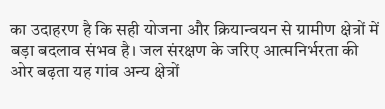का उदाहरण है कि सही योजना और क्रियान्वयन से ग्रामीण क्षेत्रों में बड़ा बदलाव संभव है। जल संरक्षण के जरिए आत्मनिर्भरता की ओर बढ़ता यह गांव अन्य क्षेत्रों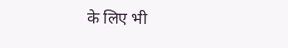के लिए भी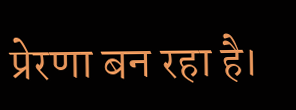प्रेरणा बन रहा है।